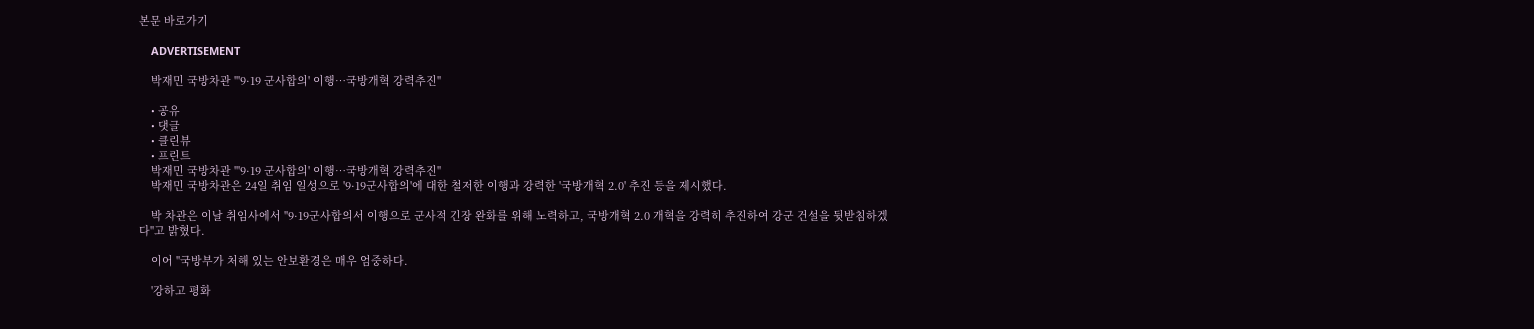본문 바로가기

    ADVERTISEMENT

    박재민 국방차관 "'9·19 군사합의' 이행…국방개혁 강력추진"

    • 공유
    • 댓글
    • 클린뷰
    • 프린트
    박재민 국방차관 "'9·19 군사합의' 이행…국방개혁 강력추진"
    박재민 국방차관은 24일 취임 일성으로 '9·19군사합의'에 대한 철저한 이행과 강력한 '국방개혁 2.0' 추진 등을 제시했다.

    박 차관은 이날 취임사에서 "9·19군사합의서 이행으로 군사적 긴장 완화를 위해 노력하고, 국방개혁 2.0 개혁을 강력히 추진하여 강군 건설을 뒷받침하겠다"고 밝혔다.

    이어 "국방부가 처해 있는 안보환경은 매우 엄중하다.

    '강하고 평화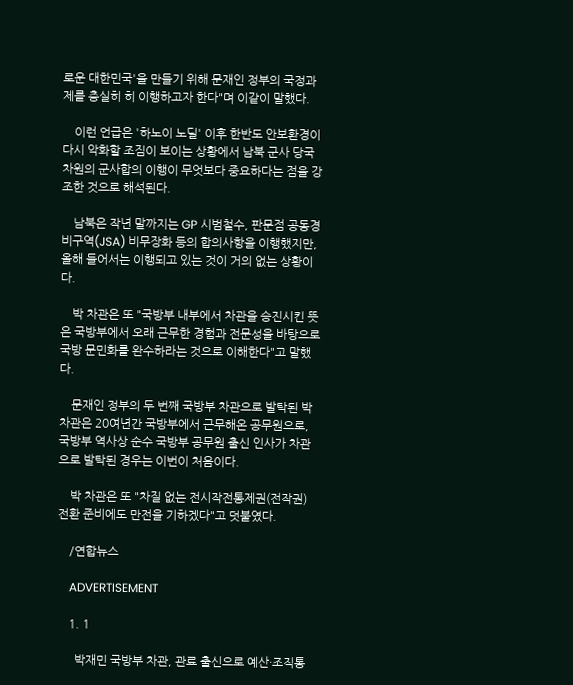로운 대한민국'을 만들기 위해 문재인 정부의 국정과제를 충실히 히 이행하고자 한다"며 이같이 말했다.

    이런 언급은 '하노이 노딜' 이후 한반도 안보환경이 다시 악화할 조짐이 보이는 상황에서 남북 군사 당국 차원의 군사합의 이행이 무엇보다 중요하다는 점을 강조한 것으로 해석된다.

    남북은 작년 말까지는 GP 시범철수, 판문점 공동경비구역(JSA) 비무장화 등의 합의사항을 이행했지만, 올해 들어서는 이행되고 있는 것이 거의 없는 상황이다.

    박 차관은 또 "국방부 내부에서 차관을 승진시킨 뜻은 국방부에서 오래 근무한 경험과 전문성을 바탕으로 국방 문민화를 완수하라는 것으로 이해한다"고 말했다.

    문재인 정부의 두 번째 국방부 차관으로 발탁된 박 차관은 20여년간 국방부에서 근무해온 공무원으로, 국방부 역사상 순수 국방부 공무원 출신 인사가 차관으로 발탁된 경우는 이번이 처음이다.

    박 차관은 또 "차질 없는 전시작전통제권(전작권) 전환 준비에도 만전을 기하겠다"고 덧붙였다.

    /연합뉴스

    ADVERTISEMENT

    1. 1

      박재민 국방부 차관, 관료 출신으로 예산·조직통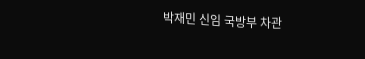박재민 신임 국방부 차관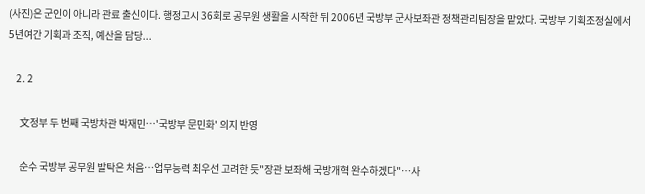(사진)은 군인이 아니라 관료 출신이다. 행정고시 36회로 공무원 생활을 시작한 뒤 2006년 국방부 군사보좌관 정책관리팀장을 맡았다. 국방부 기획조정실에서 5년여간 기획과 조직, 예산을 담당...

    2. 2

      文정부 두 번째 국방차관 박재민…'국방부 문민화' 의지 반영

      순수 국방부 공무원 발탁은 처음…업무능력 최우선 고려한 듯"장관 보좌해 국방개혁 완수하겠다"…사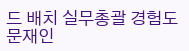드 배치 실무총괄 경험도문재인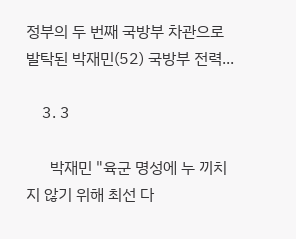정부의 두 번째 국방부 차관으로 발탁된 박재민(52) 국방부 전력...

    3. 3

      박재민 "육군 명성에 누 끼치지 않기 위해 최선 다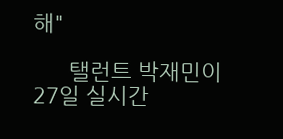해"

      탤런트 박재민이 27일 실시간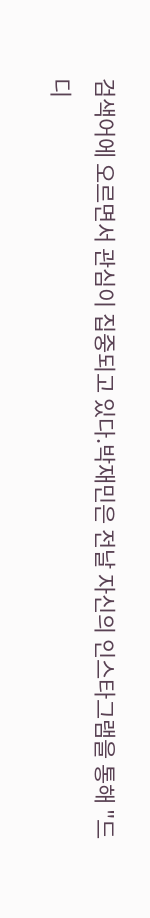검색어에 오르면서 관심이 집중되고 있다.박재민은 전날 자신의 인스타그램을 통해 "드디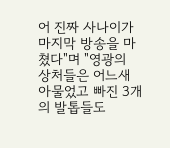어 진짜 사나이가 마지막 방송을 마쳤다"며 "영광의 상처들은 어느새 아물었고 빠진 3개의 발톱들도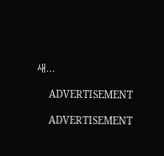새...

    ADVERTISEMENT

    ADVERTISEMENT